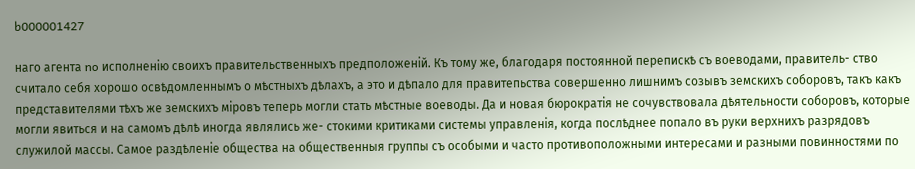b000001427

наго агента no исполненію своихъ правительственныхъ предположеній. Къ тому же, благодаря постоянной перепискѣ съ воеводами, правитель- ство считало себя хорошо освѣдомленнымъ о мѣстныхъ дѣлахъ, а это и дѣпало для правитепьства совершенно лишнимъ созывъ земскихъ соборовъ, такъ какъ представителями тѣхъ же земскихъ міровъ теперь могли стать мѣстные воеводы. Да и новая бюрократія не сочувствовала дѣятельности соборовъ, которые могли явиться и на самомъ дѣлѣ иногда являлись же- стокими критиками системы управленія, когда послѣднее попало въ руки верхнихъ разрядовъ служилой массы. Самое раздѣленіе общества на общественныя группы съ особыми и часто противоположными интересами и разными повинностями по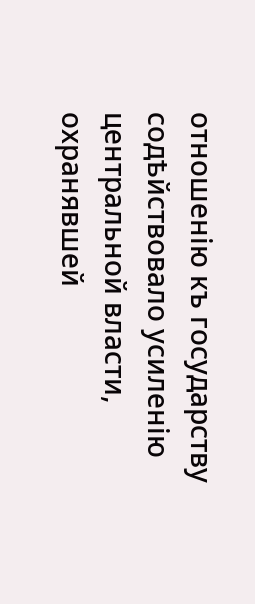отношенію къ государству содѣйствовало усиленію центральной власти, охранявшей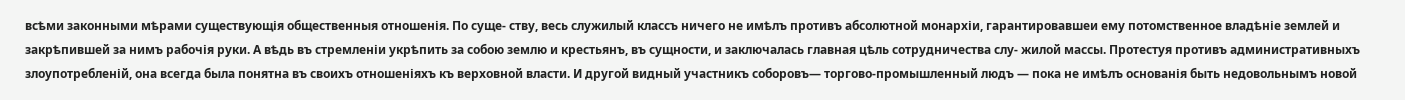всѣми законными мѣрами существующія общественныя отношенія. По суще- ству, весь служилый классъ ничего не имѣлъ противъ абсолютной монархіи, гарантировавшеи ему потомственное владѣніе землей и закрѣпившей за нимъ рабочія руки. А вѣдь въ стремленіи укрѣпить за собою землю и крестьянъ, въ сущности, и заключалась главная цѣль сотрудничества слу- жилой массы. Протестуя противъ административныхъ злоупотребленій, она всегда была понятна въ своихъ отношеніяхъ къ верховной власти. И другой видный участникъ соборовъ— торгово-промышленный людъ — пока не имѣлъ основанія быть недовольнымъ новой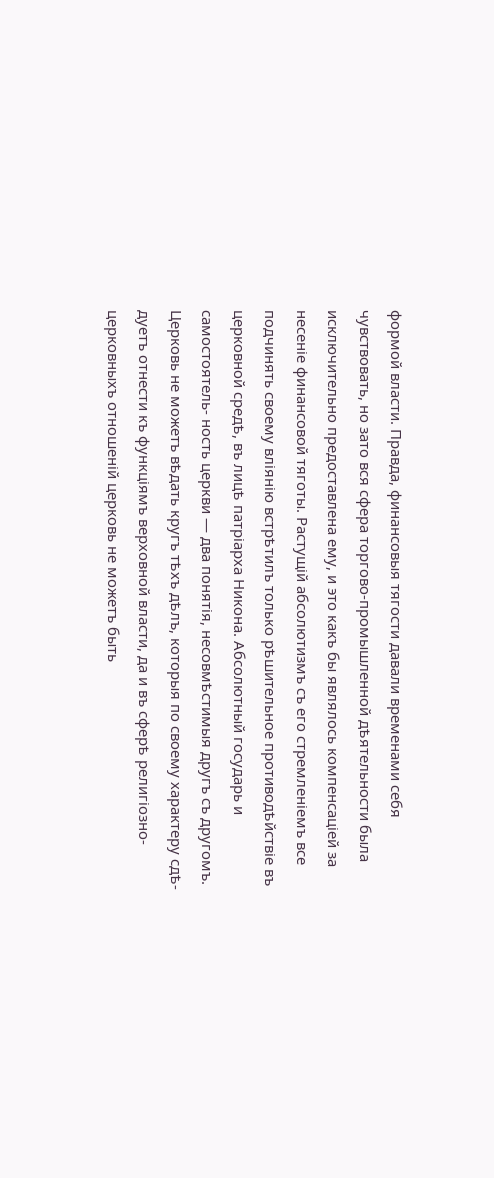формой власти. Правда, финансовыя тягости давали временами себя чувствовать, но зато вся сфера торгово-промышленной дѣятельности была исключительно предоставлена ему, и это какъ бы являлось компенсаціей за несеніе финансовой тяготы. Растущій абсолютизмъ съ его стремленіемъ все подчинять своему вліянію встрѣтилъ только рѣшительное противодѣйствіе въ церковной средѣ, въ лицѣ патріарха Никона. Абсолютный государь и самостоятель- ность церкви — два понятія, несовмѣстимыя другъ съ другомъ. Церковь не можетъ вѣдать кругъ тѣхъ дѣлъ, которыя по своему характеру сдѣ- дуетъ отнести къ функціямъ верховной власти, да и въ сферѣ религіозно- церковныхъ отношеній церковь не можетъ быть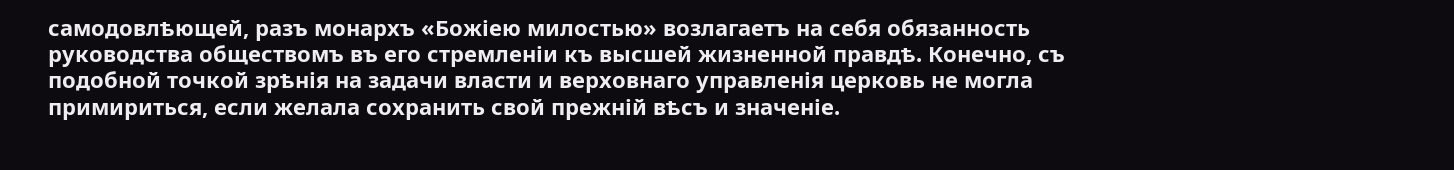самодовлѣющей, разъ монархъ «Божіею милостью» возлагаетъ на себя обязанность руководства обществомъ въ его стремленіи къ высшей жизненной правдѣ. Конечно, съ подобной точкой зрѣнія на задачи власти и верховнаго управленія церковь не могла примириться, если желала сохранить свой прежній вѣсъ и значеніе.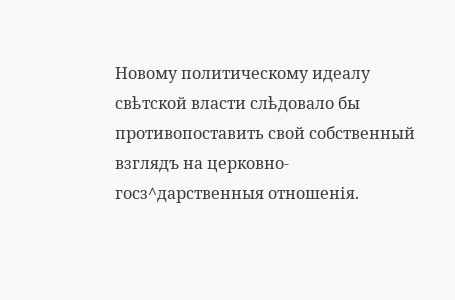Новому политическому идеалу свѣтской власти слѣдовало бы противопоставить свой собственный взглядъ на церковно-госз^дарственныя отношенія.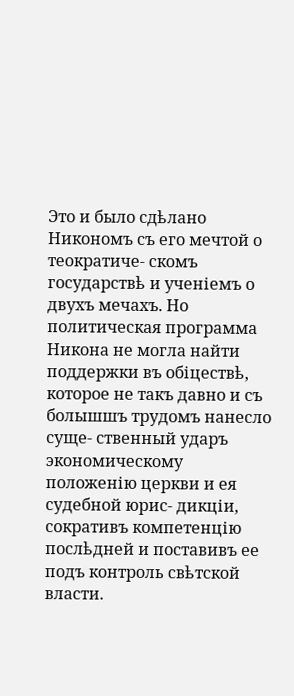Это и было сдѣлано Никономъ съ его мечтой о теократиче- скомъ государствѣ и ученіемъ о двухъ мечахъ. Но политическая программа Никона не могла найти поддержки въ обіцествѣ, которое не такъ давно и съ болышшъ трудомъ нанесло суще- ственный ударъ экономическому положенію церкви и ея судебной юрис- дикціи, сокративъ компетенцію послѣдней и поставивъ ее подъ контроль свѣтской власти.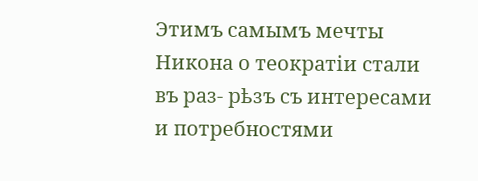Этимъ самымъ мечты Никона о теократіи стали въ раз- рѣзъ съ интересами и потребностями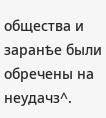общества и заранѣе были обречены на неудачз^.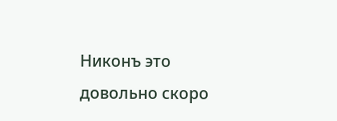Никонъ это довольно скоро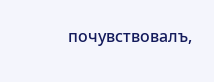почувствовалъ,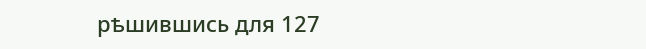рѣшившись для 127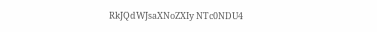RkJQdWJsaXNoZXIy NTc0NDU4